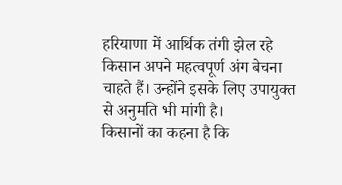हरियाणा में आर्थिक तंगी झेल रहे किसान अपने महत्वपूर्ण अंग बेचना चाहते हैं। उन्होंने इसके लिए उपायुक्त से अनुमति भी मांगी है।
किसानों का कहना है कि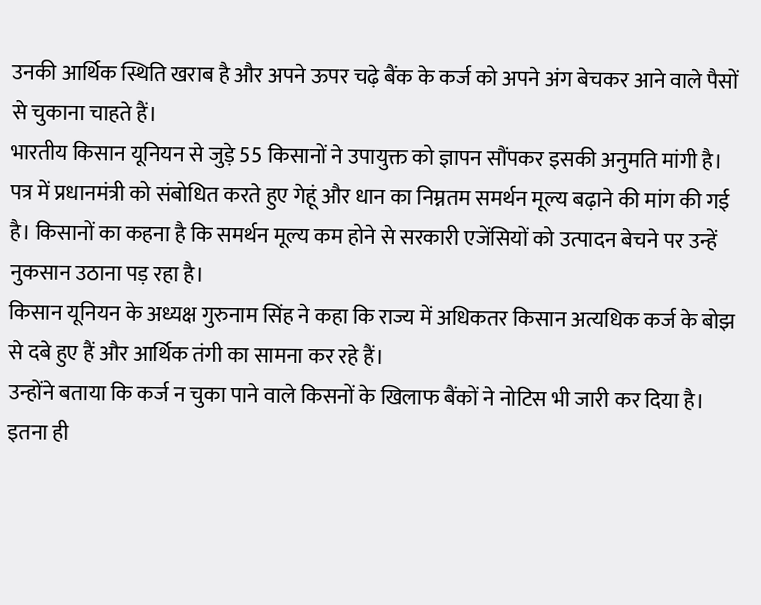उनकी आर्थिक स्थिति खराब है और अपने ऊपर चढ़े बैंक के कर्ज को अपने अंग बेचकर आने वाले पैसों से चुकाना चाहते हैं।
भारतीय किसान यूनियन से जुड़े 55 किसानों ने उपायुक्त को ज्ञापन सौंपकर इसकी अनुमति मांगी है।
पत्र में प्रधानमंत्री को संबोधित करते हुए गेहूं और धान का निम्नतम समर्थन मूल्य बढ़ाने की मांग की गई है। किसानों का कहना है कि समर्थन मूल्य कम होने से सरकारी एजेंसियों को उत्पादन बेचने पर उन्हें नुकसान उठाना पड़ रहा है।
किसान यूनियन के अध्यक्ष गुरुनाम सिंह ने कहा कि राज्य में अधिकतर किसान अत्यधिक कर्ज के बोझ से दबे हुए हैं और आर्थिक तंगी का सामना कर रहे हैं।
उन्होंने बताया कि कर्ज न चुका पाने वाले किसनों के खिलाफ बैंकों ने नोटिस भी जारी कर दिया है। इतना ही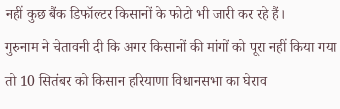नहीं कुछ बैंक डिफॉल्टर किसानों के फोटो भी जारी कर रहे हैं।
गुरुनाम ने चेतावनी दी कि अगर किसानों की मांगों को पूरा नहीं किया गया तो 10 सितंबर को किसान हरियाणा विधानसभा का घेराव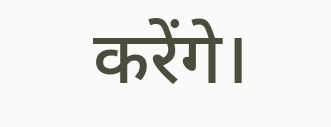करेंगे।